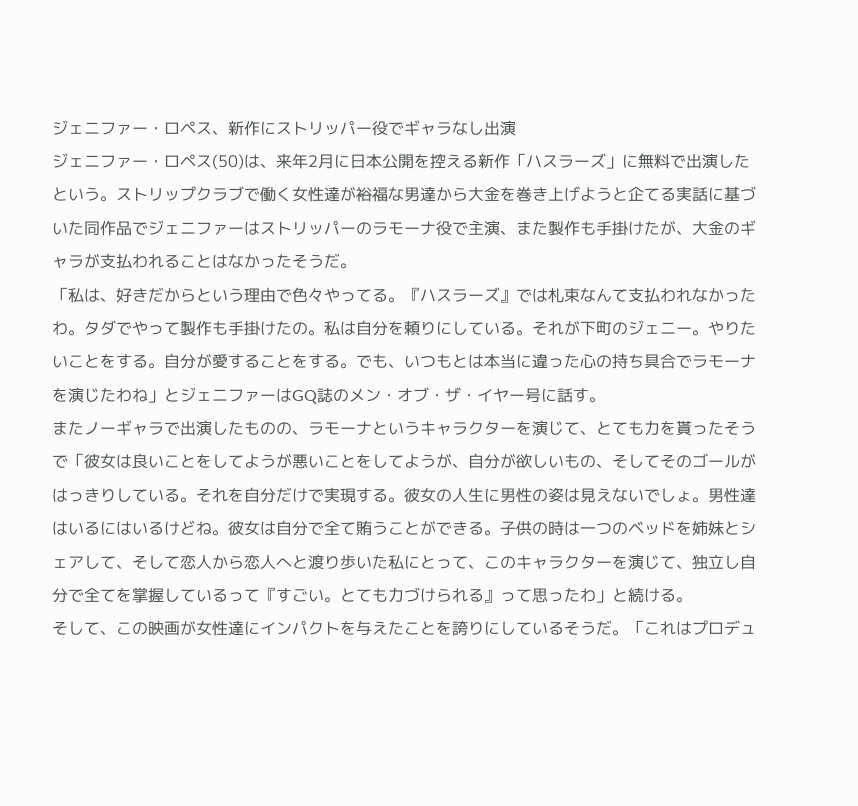ジェニファー・ロペス、新作にストリッパー役でギャラなし出演
ジェニファー・ロペス(50)は、来年2月に日本公開を控える新作「ハスラーズ」に無料で出演したという。ストリップクラブで働く女性達が裕福な男達から大金を巻き上げようと企てる実話に基づいた同作品でジェニファーはストリッパーのラモーナ役で主演、また製作も手掛けたが、大金のギャラが支払われることはなかったそうだ。
「私は、好きだからという理由で色々やってる。『ハスラーズ』では札束なんて支払われなかったわ。タダでやって製作も手掛けたの。私は自分を頼りにしている。それが下町のジェニー。やりたいことをする。自分が愛することをする。でも、いつもとは本当に違った心の持ち具合でラモーナを演じたわね」とジェニファーはGQ誌のメン・オブ・ザ・イヤー号に話す。
またノーギャラで出演したものの、ラモーナというキャラクターを演じて、とても力を貰ったそうで「彼女は良いことをしてようが悪いことをしてようが、自分が欲しいもの、そしてそのゴールがはっきりしている。それを自分だけで実現する。彼女の人生に男性の姿は見えないでしょ。男性達はいるにはいるけどね。彼女は自分で全て賄うことができる。子供の時は一つのベッドを姉妹とシェアして、そして恋人から恋人へと渡り歩いた私にとって、このキャラクターを演じて、独立し自分で全てを掌握しているって『すごい。とても力づけられる』って思ったわ」と続ける。
そして、この映画が女性達にインパクトを与えたことを誇りにしているそうだ。「これはプロデュ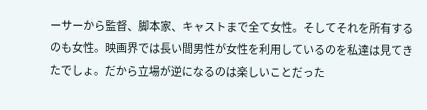ーサーから監督、脚本家、キャストまで全て女性。そしてそれを所有するのも女性。映画界では長い間男性が女性を利用しているのを私達は見てきたでしょ。だから立場が逆になるのは楽しいことだった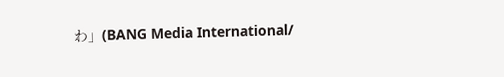わ」(BANG Media International/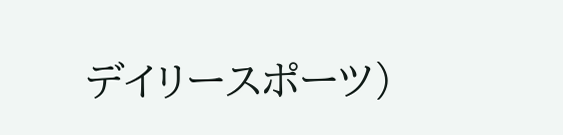デイリースポーツ)